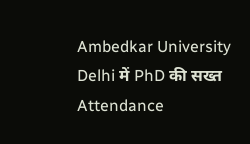Ambedkar University Delhi में PhD की सख्त Attendance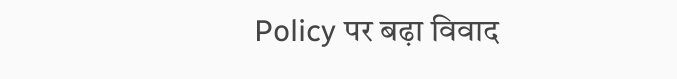Policy पर बढ़ा विवाद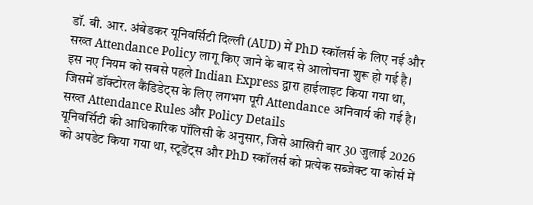डॉ. बी. आर. अंबेडकर यूनिवर्सिटी दिल्ली (AUD) में PhD स्कॉलर्स के लिए नई और सख्त Attendance Policy लागू किए जाने के बाद से आलोचना शुरू हो गई है। इस नए नियम को सबसे पहले Indian Express द्वारा हाईलाइट किया गया था, जिसमें डॉक्टोरल कैंडिडेट्स के लिए लगभग पूरी Attendance अनिवार्य की गई है।
सख्त Attendance Rules और Policy Details
यूनिवर्सिटी की आधिकारिक पॉलिसी के अनुसार, जिसे आखिरी बार 30 जुलाई 2026 को अपडेट किया गया था, स्टूडेंट्स और PhD स्कॉलर्स को प्रत्येक सब्जेक्ट या कोर्स में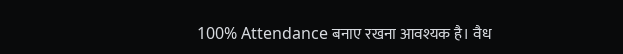100% Attendance बनाए रखना आवश्यक है। वैध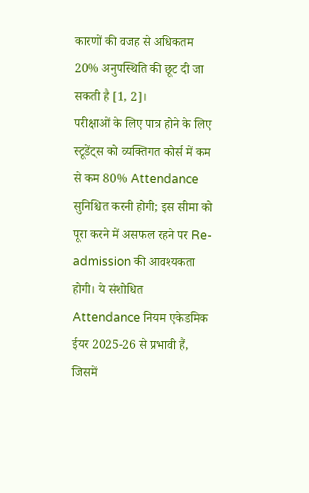कारणों की वजह से अधिकतम 20% अनुपस्थिति की छूट दी जा सकती है [1, 2]।
परीक्षाओं के लिए पात्र होने के लिए स्टूडेंट्स को व्यक्तिगत कोर्स में कम से कम 80% Attendance सुनिश्चित करनी होगी; इस सीमा को पूरा करने में असफल रहने पर Re-admission की आवश्यकता होगी। ये संशोधित Attendance नियम एकेडमिक ईयर 2025-26 से प्रभावी हैं, जिसमें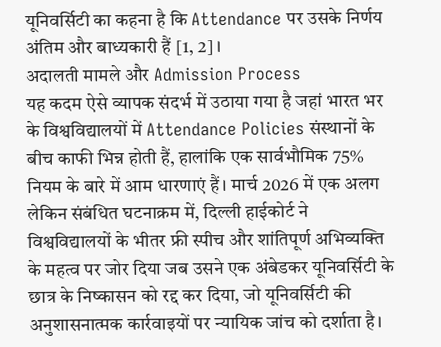यूनिवर्सिटी का कहना है कि Attendance पर उसके निर्णय अंतिम और बाध्यकारी हैं [1, 2]।
अदालती मामले और Admission Process
यह कदम ऐसे व्यापक संदर्भ में उठाया गया है जहां भारत भर के विश्वविद्यालयों में Attendance Policies संस्थानों के बीच काफी भिन्न होती हैं, हालांकि एक सार्वभौमिक 75% नियम के बारे में आम धारणाएं हैं। मार्च 2026 में एक अलग लेकिन संबंधित घटनाक्रम में, दिल्ली हाईकोर्ट ने विश्वविद्यालयों के भीतर फ्री स्पीच और शांतिपूर्ण अभिव्यक्ति के महत्व पर जोर दिया जब उसने एक अंबेडकर यूनिवर्सिटी के छात्र के निष्कासन को रद्द कर दिया, जो यूनिवर्सिटी की अनुशासनात्मक कार्रवाइयों पर न्यायिक जांच को दर्शाता है।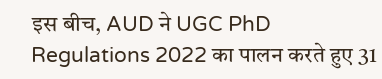इस बीच, AUD ने UGC PhD Regulations 2022 का पालन करते हुए 31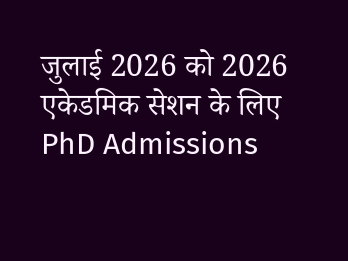जुलाई 2026 को 2026 एकेडमिक सेशन के लिए PhD Admissions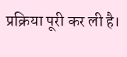प्रक्रिया पूरी कर ली है।